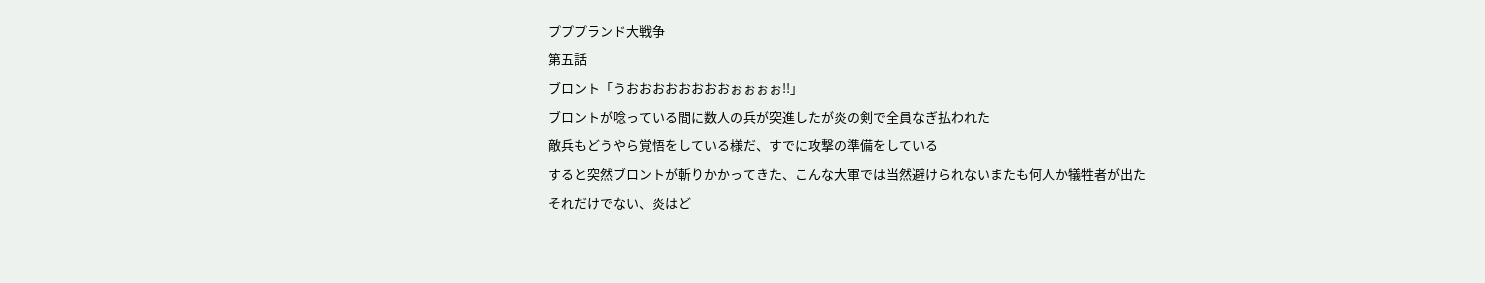プププランド大戦争
第五話
ブロント「うおおおおおおおおぉぉぉぉ!!」
ブロントが唸っている間に数人の兵が突進したが炎の剣で全員なぎ払われた
敵兵もどうやら覚悟をしている様だ、すでに攻撃の準備をしている
すると突然ブロントが斬りかかってきた、こんな大軍では当然避けられないまたも何人か犠牲者が出た
それだけでない、炎はど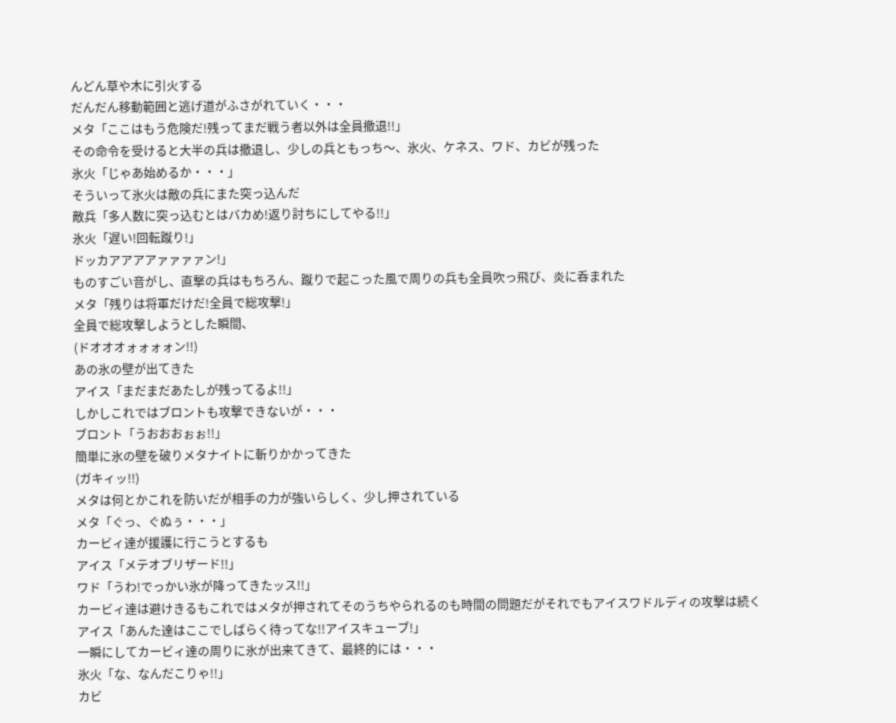んどん草や木に引火する
だんだん移動範囲と逃げ道がふさがれていく・・・
メタ「ここはもう危険だ!残ってまだ戦う者以外は全員撤退!!」
その命令を受けると大半の兵は撤退し、少しの兵ともっち〜、氷火、ケネス、ワド、カビが残った
氷火「じゃあ始めるか・・・」
そういって氷火は敵の兵にまた突っ込んだ
敵兵「多人数に突っ込むとはバカめ!返り討ちにしてやる!!」
氷火「遅い!回転蹴り!」
ドッカアアアアァァァァン!」
ものすごい音がし、直撃の兵はもちろん、蹴りで起こった風で周りの兵も全員吹っ飛び、炎に呑まれた
メタ「残りは将軍だけだ!全員で総攻撃!」
全員で総攻撃しようとした瞬間、
(ドオオオォォォォン!!)
あの氷の壁が出てきた
アイス「まだまだあたしが残ってるよ!!」
しかしこれではブロントも攻撃できないが・・・
ブロント「うおおおぉぉ!!」
簡単に氷の壁を破りメタナイトに斬りかかってきた
(ガキィッ!!)
メタは何とかこれを防いだが相手の力が強いらしく、少し押されている
メタ「ぐっ、ぐぬぅ・・・」
カービィ達が援護に行こうとするも
アイス「メテオブリザード!!」
ワド「うわ!でっかい氷が降ってきたッス!!」
カービィ達は避けきるもこれではメタが押されてそのうちやられるのも時間の問題だがそれでもアイスワドルディの攻撃は続く
アイス「あんた達はここでしばらく待ってな!!アイスキューブ!」
一瞬にしてカービィ達の周りに氷が出来てきて、最終的には・・・
氷火「な、なんだこりゃ!!」
カビ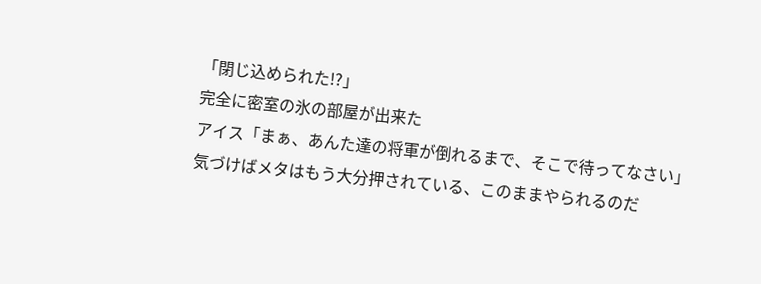「閉じ込められた!?」
完全に密室の氷の部屋が出来た
アイス「まぁ、あんた達の将軍が倒れるまで、そこで待ってなさい」
気づけばメタはもう大分押されている、このままやられるのだ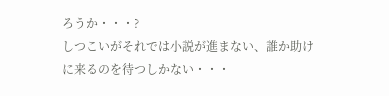ろうか・・・?
しつこいがそれでは小説が進まない、誰か助けに来るのを待つしかない・・・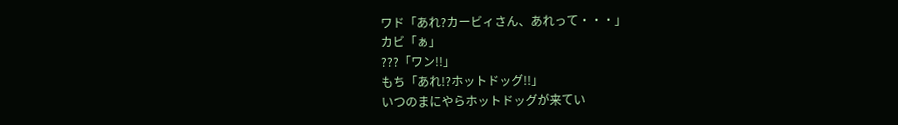ワド「あれ?カービィさん、あれって・・・」
カビ「ぁ」
???「ワン!!」
もち「あれ!?ホットドッグ!!」
いつのまにやらホットドッグが来てい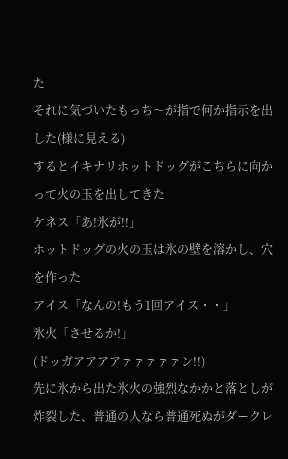た
それに気づいたもっち〜が指で何か指示を出した(様に見える)
するとイキナリホットドッグがこちらに向かって火の玉を出してきた
ケネス「あ!氷が!!」
ホットドッグの火の玉は氷の壁を溶かし、穴を作った
アイス「なんの!もう1回アイス・・」
氷火「させるか!」
(ドッガアアアアァァァァァン!!)
先に氷から出た氷火の強烈なかかと落としが炸裂した、普通の人なら普通死ぬがダークレ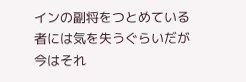インの副将をつとめている者には気を失うぐらいだが今はそれ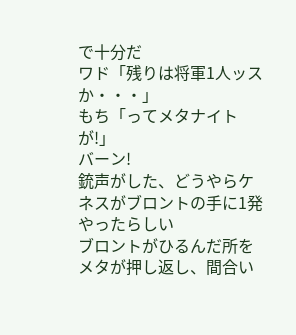で十分だ
ワド「残りは将軍1人ッスか・・・」
もち「ってメタナイトが!」
バーン!
銃声がした、どうやらケネスがブロントの手に1発やったらしい
ブロントがひるんだ所をメタが押し返し、間合い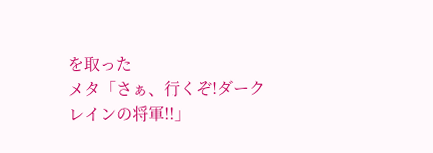を取った
メタ「さぁ、行くぞ!ダークレインの将軍!!」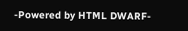-Powered by HTML DWARF-